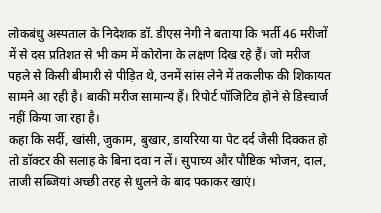लोकबंधु अस्पताल के निदेशक डॉ. डीएस नेगी ने बताया कि भर्ती 46 मरीजों में से दस प्रतिशत से भी कम में कोरोना के लक्षण दिख रहे हैं। जो मरीज पहले से किसी बीमारी से पीड़ित थे, उनमें सांस लेने में तकलीफ की शिकायत सामने आ रही है। बाकी मरीज सामान्य हैं। रिपोर्ट पॉजिटिव होने से डिस्चार्ज नहीं किया जा रहा है।
कहा कि सर्दी, खांसी, जुकाम, बुखार, डायरिया या पेट दर्द जैसी दिक्कत हो तो डॉक्टर की सलाह के बिना दवा न लें। सुपाच्य और पौष्टिक भोजन, दाल, ताजी सब्जियां अच्छी तरह से धुलने के बाद पकाकर खाएं।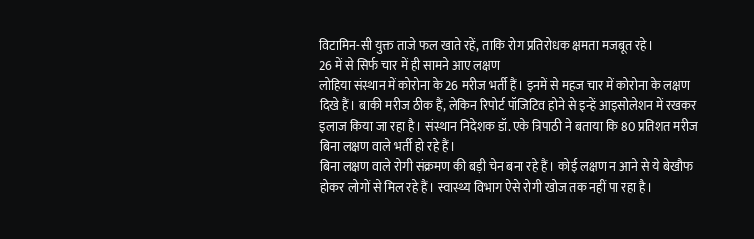विटामिन-सी युक्त ताजे फल खाते रहें, ताकि रोग प्रतिरोधक क्षमता मजबूत रहे।
26 में से सिर्फ चार में ही सामने आए लक्षण
लोहिया संस्थान में कोरोना के 26 मरीज भर्ती हैं। इनमें से महज चार में कोरोना के लक्षण दिखे हैं। बाकी मरीज ठीक हैं, लेकिन रिपोर्ट पॉजिटिव होने से इन्हें आइसोलेशन में रखकर इलाज किया जा रहा है। संस्थान निदेशक डॉ. एके त्रिपाठी ने बताया कि 80 प्रतिशत मरीज बिना लक्षण वाले भर्ती हो रहे हैं।
बिना लक्षण वाले रोगी संक्रमण की बड़ी चेन बना रहे हैं। कोई लक्षण न आने से ये बेखौफ होकर लोगों से मिल रहे हैं। स्वास्थ्य विभाग ऐसे रोगी खोज तक नहीं पा रहा है।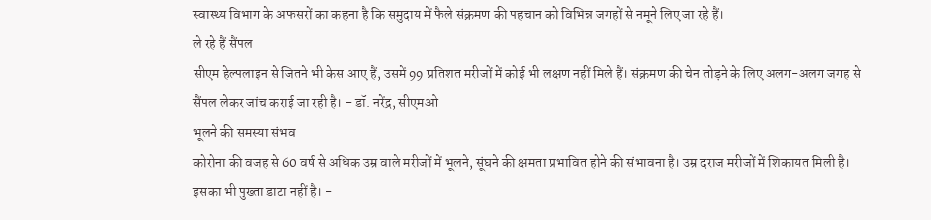स्वास्थ्य विभाग के अफसरों का कहना है कि समुदाय में फैले संक्रमण की पहचान को विभिन्न जगहों से नमूने लिए जा रहे हैं।
ले रहे हैं सैंपल
सीएम हेल्पलाइन से जितने भी केस आए हैं, उसमें 99 प्रतिशत मरीजों में कोई भी लक्षण नहीं मिले हैं। संक्रमण की चेन तोड़ने के लिए अलग-अलग जगह से सैंपल लेकर जांच कराई जा रही है। - डॉ. नरेंद्र, सीएमओ
भूलने की समस्या संभव
कोरोना की वजह से 60 वर्ष से अधिक उम्र वाले मरीजों में भूलने, सूंघने की क्षमता प्रभावित होने की संभावना है। उम्र दराज मरीजों में शिकायत मिली है। इसका भी पुख्ता डाटा नहीं है। -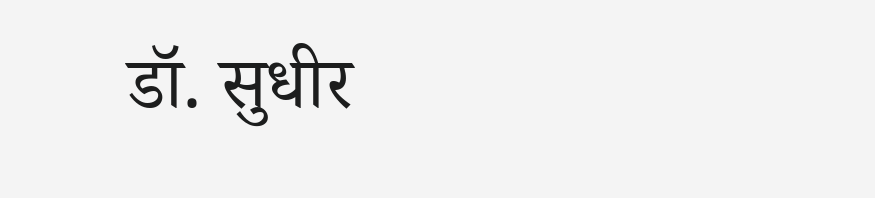डॉ. सुधीर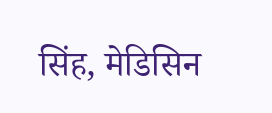सिंह, मेडिसिन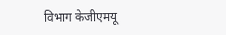विभाग केजीएमयू